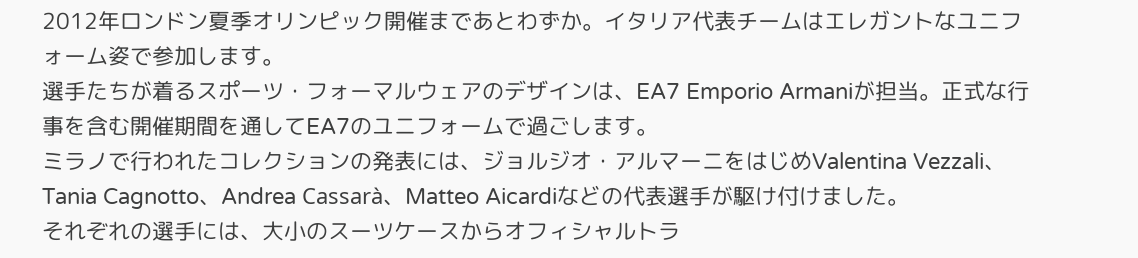2012年ロンドン夏季オリンピック開催まであとわずか。イタリア代表チームはエレガントなユニフォーム姿で参加します。
選手たちが着るスポーツ・フォーマルウェアのデザインは、EA7 Emporio Armaniが担当。正式な行事を含む開催期間を通してEA7のユニフォームで過ごします。
ミラノで行われたコレクションの発表には、ジョルジオ・アルマーニをはじめValentina Vezzali、Tania Cagnotto、Andrea Cassarà、Matteo Aicardiなどの代表選手が駆け付けました。
それぞれの選手には、大小のスーツケースからオフィシャルトラ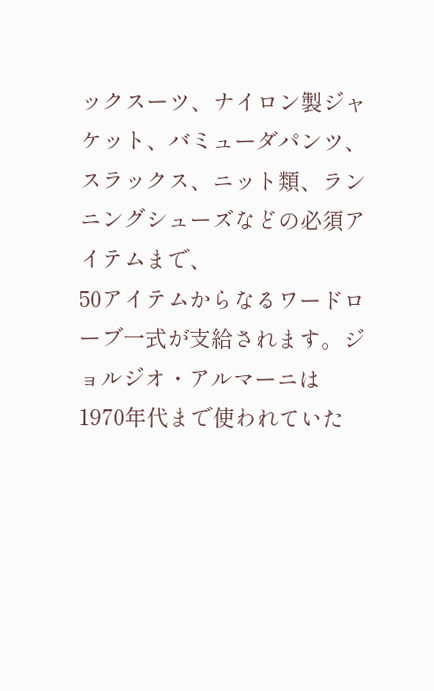ックスーツ、ナイロン製ジャケット、バミューダパンツ、スラックス、ニット類、ランニングシューズなどの必須アイテムまで、
50アイテムからなるワードローブ一式が支給されます。ジョルジオ・アルマーニは1970年代まで使われていた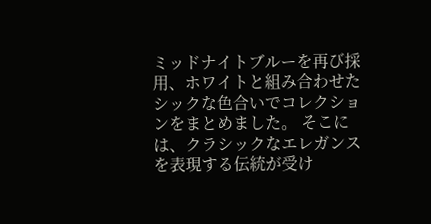ミッドナイトブルーを再び採用、ホワイトと組み合わせたシックな色合いでコレクションをまとめました。 そこには、クラシックなエレガンスを表現する伝統が受け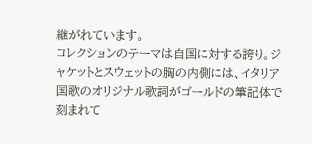継がれています。
コレクションのテーマは自国に対する誇り。ジャケットとスウェットの胸の内側には、イタリア国歌のオリジナル歌詞がゴールドの筆記体で刻まれて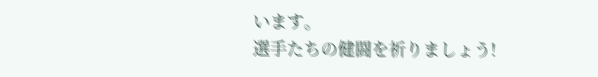います。
選手たちの健闘を祈りましょう!